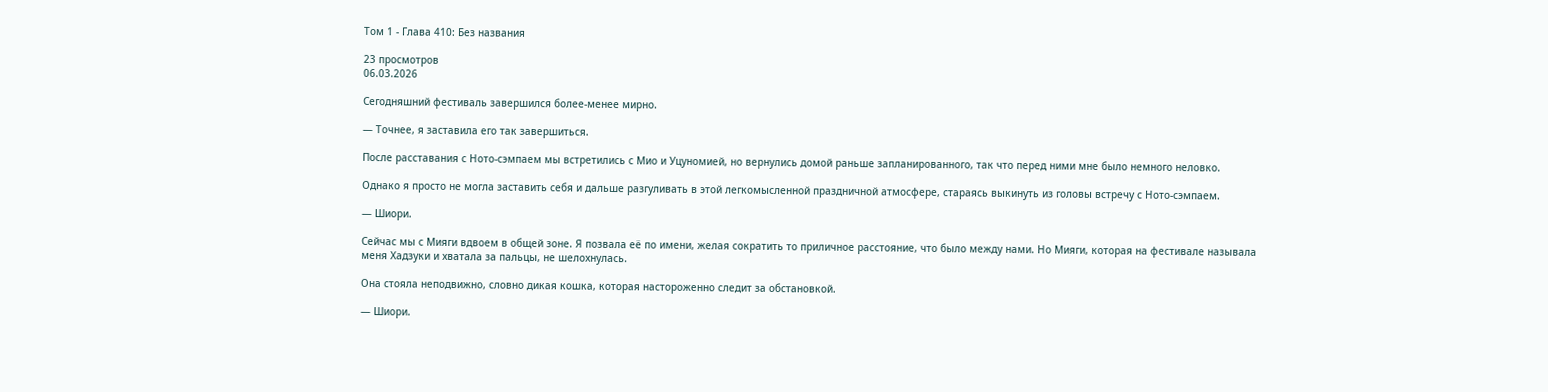Том 1 - Глава 410: Без названия

23 просмотров
06.03.2026

Сегодняшний фестиваль завершился более-менее мирно.

— Точнее, я заставила его так завершиться.

После расставания с Ното-сэмпаем мы встретились с Мио и Уцуномией, но вернулись домой раньше запланированного, так что перед ними мне было немного неловко.

Однако я просто не могла заставить себя и дальше разгуливать в этой легкомысленной праздничной атмосфере, стараясь выкинуть из головы встречу с Ното-сэмпаем.

— Шиори.

Сейчас мы с Мияги вдвоем в общей зоне. Я позвала её по имени, желая сократить то приличное расстояние, что было между нами. Но Мияги, которая на фестивале называла меня Хадзуки и хватала за пальцы, не шелохнулась.

Она стояла неподвижно, словно дикая кошка, которая настороженно следит за обстановкой.

— Шиори.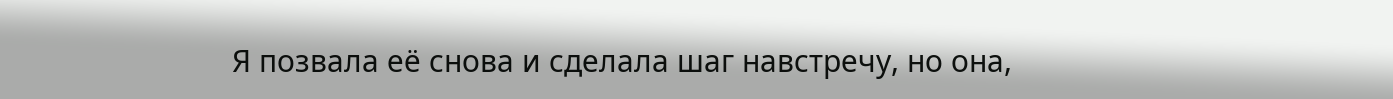Я позвала её снова и сделала шаг навстречу, но она,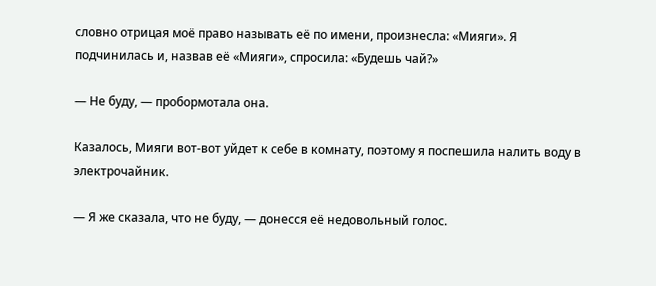словно отрицая моё право называть её по имени, произнесла: «Мияги». Я подчинилась и, назвав её «Мияги», спросила: «Будешь чай?»

— Не буду, — пробормотала она.

Казалось, Мияги вот-вот уйдет к себе в комнату, поэтому я поспешила налить воду в электрочайник.

— Я же сказала, что не буду, — донесся её недовольный голос.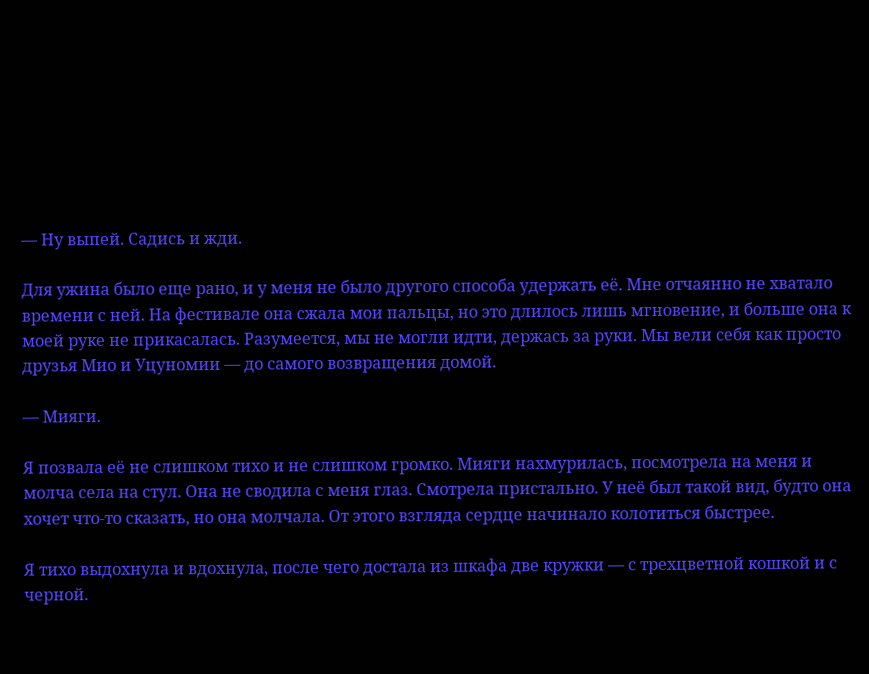— Ну выпей. Садись и жди.

Для ужина было еще рано, и у меня не было другого способа удержать её. Мне отчаянно не хватало времени с ней. На фестивале она сжала мои пальцы, но это длилось лишь мгновение, и больше она к моей руке не прикасалась. Разумеется, мы не могли идти, держась за руки. Мы вели себя как просто друзья Мио и Уцуномии — до самого возвращения домой.

— Мияги.

Я позвала её не слишком тихо и не слишком громко. Мияги нахмурилась, посмотрела на меня и молча села на стул. Она не сводила с меня глаз. Смотрела пристально. У неё был такой вид, будто она хочет что-то сказать, но она молчала. От этого взгляда сердце начинало колотиться быстрее.

Я тихо выдохнула и вдохнула, после чего достала из шкафа две кружки — с трехцветной кошкой и с черной.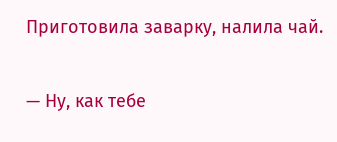Приготовила заварку, налила чай.

— Ну, как тебе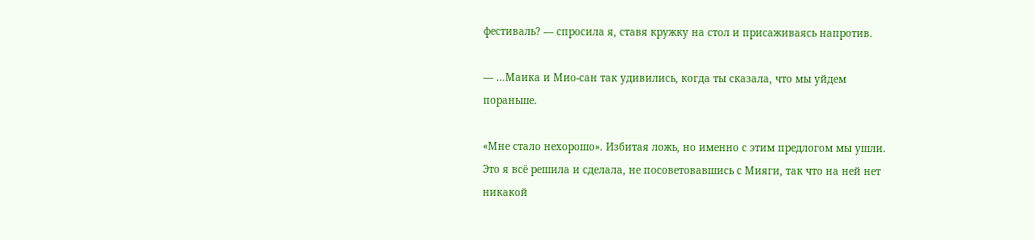фестиваль? — спросила я, ставя кружку на стол и присаживаясь напротив.

— …Маика и Мио-сан так удивились, когда ты сказала, что мы уйдем пораньше.

«Мне стало нехорошо». Избитая ложь, но именно с этим предлогом мы ушли. Это я всё решила и сделала, не посоветовавшись с Мияги, так что на ней нет никакой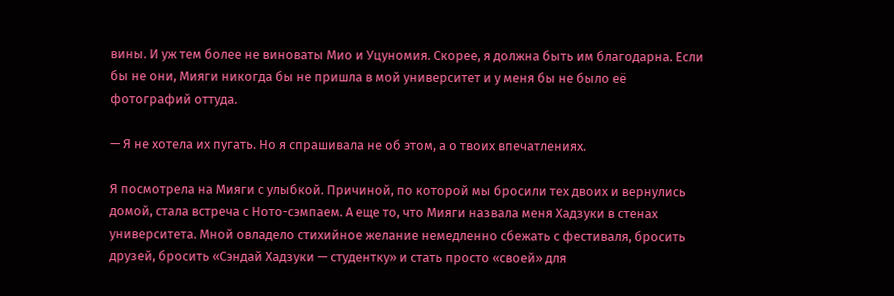вины. И уж тем более не виноваты Мио и Уцуномия. Скорее, я должна быть им благодарна. Если бы не они, Мияги никогда бы не пришла в мой университет и у меня бы не было её фотографий оттуда.

— Я не хотела их пугать. Но я спрашивала не об этом, а о твоих впечатлениях.

Я посмотрела на Мияги с улыбкой. Причиной, по которой мы бросили тех двоих и вернулись домой, стала встреча с Ното-сэмпаем. А еще то, что Мияги назвала меня Хадзуки в стенах университета. Мной овладело стихийное желание немедленно сбежать с фестиваля, бросить друзей, бросить «Сэндай Хадзуки — студентку» и стать просто «своей» для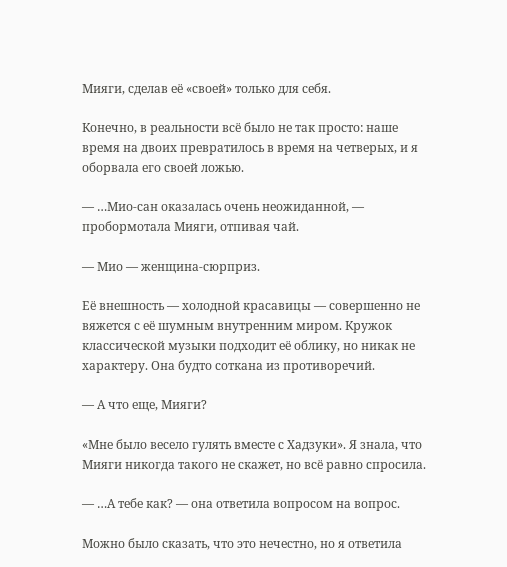Мияги, сделав её «своей» только для себя.

Конечно, в реальности всё было не так просто: наше время на двоих превратилось в время на четверых, и я оборвала его своей ложью.

— …Мио-сан оказалась очень неожиданной, — пробормотала Мияги, отпивая чай.

— Мио — женщина-сюрприз.

Её внешность — холодной красавицы — совершенно не вяжется с её шумным внутренним миром. Кружок классической музыки подходит её облику, но никак не характеру. Она будто соткана из противоречий.

— А что еще, Мияги?

«Мне было весело гулять вместе с Хадзуки». Я знала, что Мияги никогда такого не скажет, но всё равно спросила.

— …А тебе как? — она ответила вопросом на вопрос.

Можно было сказать, что это нечестно, но я ответила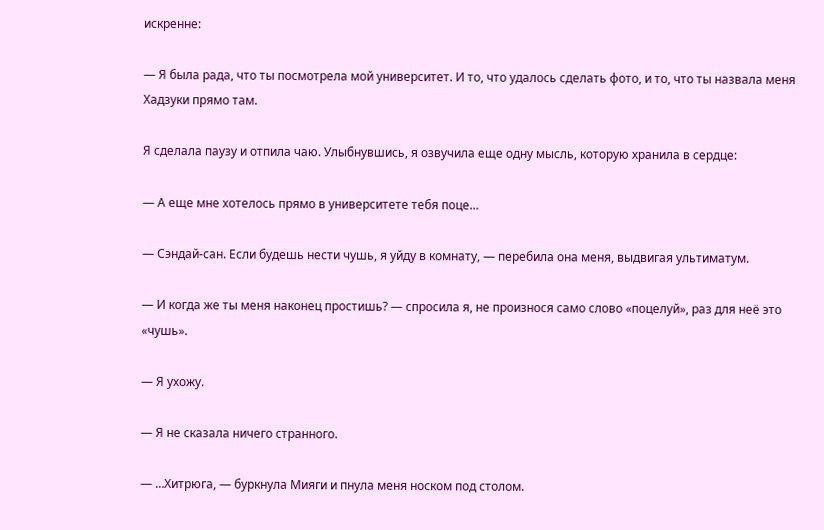искренне:

— Я была рада, что ты посмотрела мой университет. И то, что удалось сделать фото, и то, что ты назвала меня Хадзуки прямо там.

Я сделала паузу и отпила чаю. Улыбнувшись, я озвучила еще одну мысль, которую хранила в сердце:

— А еще мне хотелось прямо в университете тебя поце…

— Сэндай-сан. Если будешь нести чушь, я уйду в комнату, — перебила она меня, выдвигая ультиматум.

— И когда же ты меня наконец простишь? — спросила я, не произнося само слово «поцелуй», раз для неё это «чушь».

— Я ухожу.

— Я не сказала ничего странного.

— …Хитрюга, — буркнула Мияги и пнула меня носком под столом.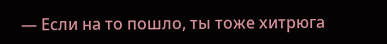— Если на то пошло, ты тоже хитрюга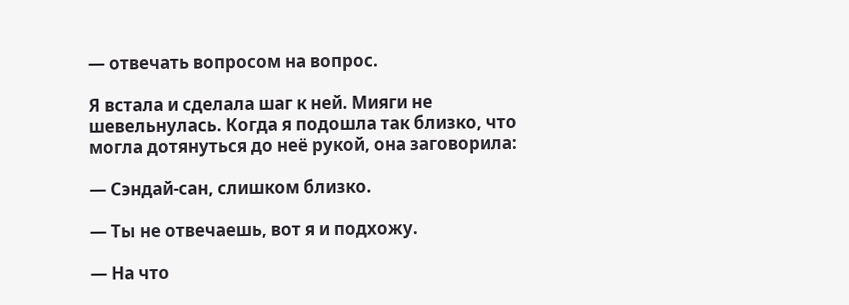— отвечать вопросом на вопрос.

Я встала и сделала шаг к ней. Мияги не шевельнулась. Когда я подошла так близко, что могла дотянуться до неё рукой, она заговорила:

— Сэндай-сан, слишком близко.

— Ты не отвечаешь, вот я и подхожу.

— На что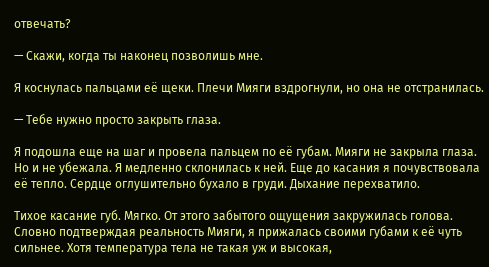отвечать?

— Скажи, когда ты наконец позволишь мне.

Я коснулась пальцами её щеки. Плечи Мияги вздрогнули, но она не отстранилась.

— Тебе нужно просто закрыть глаза.

Я подошла еще на шаг и провела пальцем по её губам. Мияги не закрыла глаза. Но и не убежала. Я медленно склонилась к ней. Еще до касания я почувствовала её тепло. Сердце оглушительно бухало в груди. Дыхание перехватило.

Тихое касание губ. Мягко. От этого забытого ощущения закружилась голова. Словно подтверждая реальность Мияги, я прижалась своими губами к её чуть сильнее. Хотя температура тела не такая уж и высокая,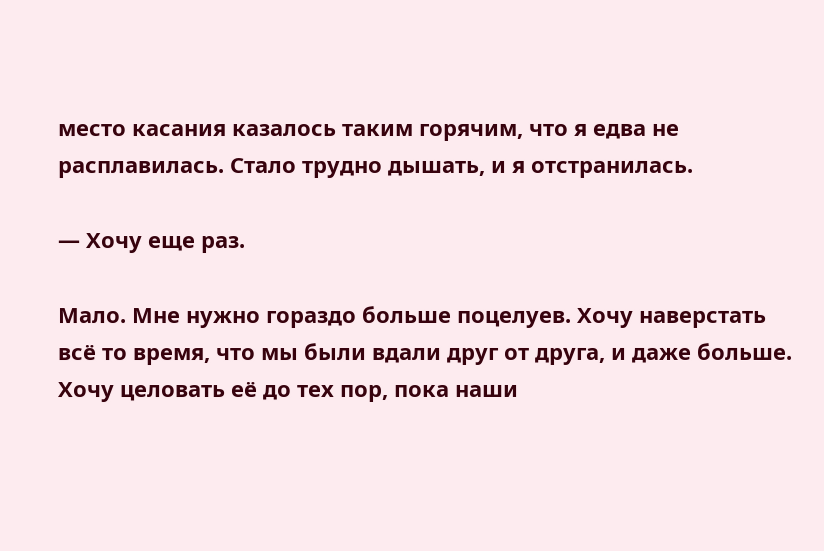место касания казалось таким горячим, что я едва не расплавилась. Стало трудно дышать, и я отстранилась.

— Хочу еще раз.

Мало. Мне нужно гораздо больше поцелуев. Хочу наверстать всё то время, что мы были вдали друг от друга, и даже больше. Хочу целовать её до тех пор, пока наши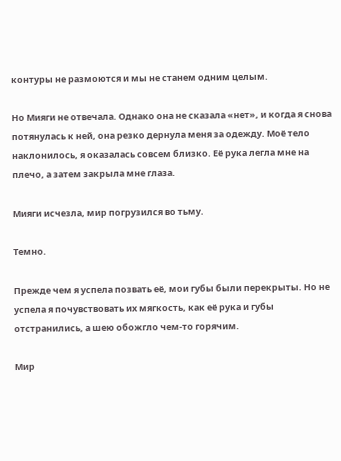контуры не размоются и мы не станем одним целым.

Но Мияги не отвечала. Однако она не сказала «нет», и когда я снова потянулась к ней, она резко дернула меня за одежду. Моё тело наклонилось, я оказалась совсем близко. Её рука легла мне на плечо, а затем закрыла мне глаза.

Мияги исчезла, мир погрузился во тьму.

Темно.

Прежде чем я успела позвать её, мои губы были перекрыты. Но не успела я почувствовать их мягкость, как её рука и губы отстранились, а шею обожгло чем-то горячим.

Мир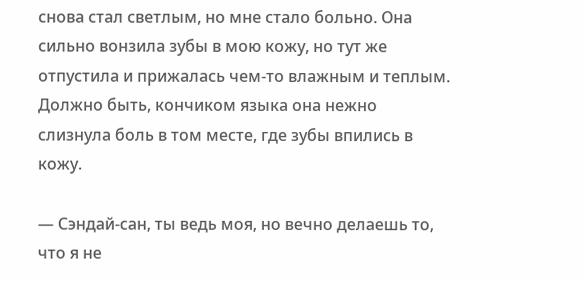снова стал светлым, но мне стало больно. Она сильно вонзила зубы в мою кожу, но тут же отпустила и прижалась чем-то влажным и теплым. Должно быть, кончиком языка она нежно слизнула боль в том месте, где зубы впились в кожу.

— Сэндай-сан, ты ведь моя, но вечно делаешь то, что я не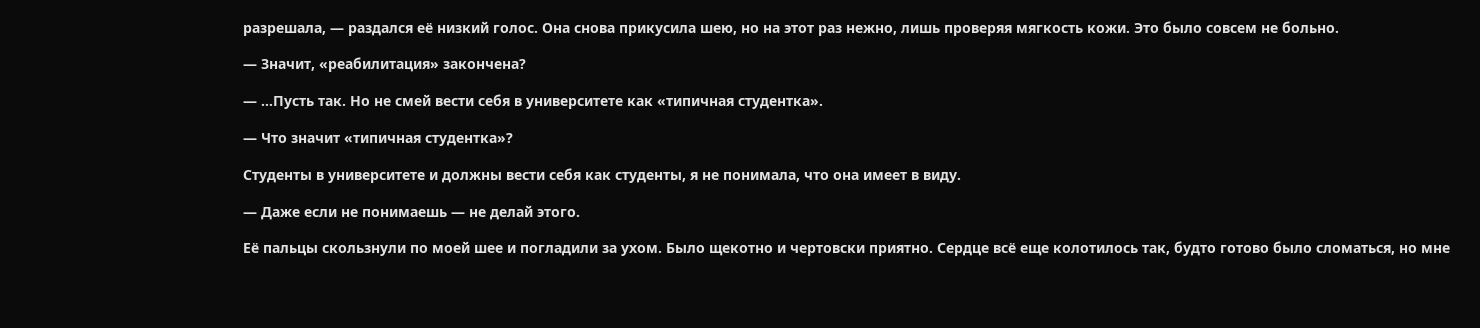разрешала, — раздался её низкий голос. Она снова прикусила шею, но на этот раз нежно, лишь проверяя мягкость кожи. Это было совсем не больно.

— Значит, «реабилитация» закончена?

— …Пусть так. Но не смей вести себя в университете как «типичная студентка».

— Что значит «типичная студентка»?

Студенты в университете и должны вести себя как студенты, я не понимала, что она имеет в виду.

— Даже если не понимаешь — не делай этого.

Её пальцы скользнули по моей шее и погладили за ухом. Было щекотно и чертовски приятно. Сердце всё еще колотилось так, будто готово было сломаться, но мне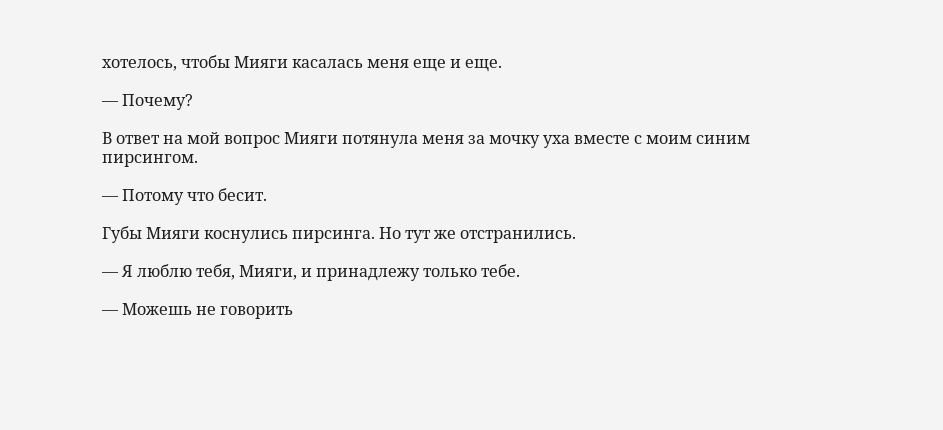хотелось, чтобы Мияги касалась меня еще и еще.

— Почему?

В ответ на мой вопрос Мияги потянула меня за мочку уха вместе с моим синим пирсингом.

— Потому что бесит.

Губы Мияги коснулись пирсинга. Но тут же отстранились.

— Я люблю тебя, Мияги, и принадлежу только тебе.

— Можешь не говорить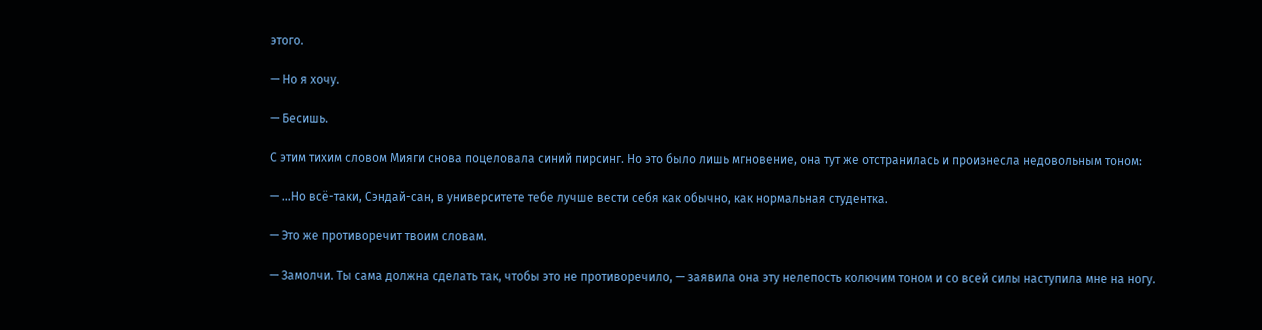этого.

— Но я хочу.

— Бесишь.

С этим тихим словом Мияги снова поцеловала синий пирсинг. Но это было лишь мгновение, она тут же отстранилась и произнесла недовольным тоном:

— …Но всё-таки, Сэндай-сан, в университете тебе лучше вести себя как обычно, как нормальная студентка.

— Это же противоречит твоим словам.

— Замолчи. Ты сама должна сделать так, чтобы это не противоречило, — заявила она эту нелепость колючим тоном и со всей силы наступила мне на ногу.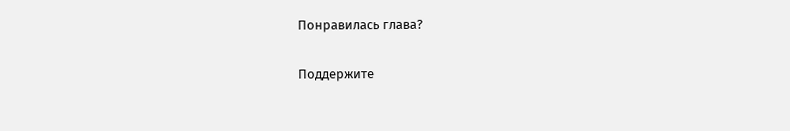Понравилась глава?

Поддержите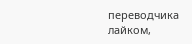переводчика лайком,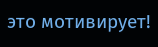это мотивирует!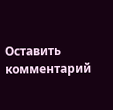Оставить комментарий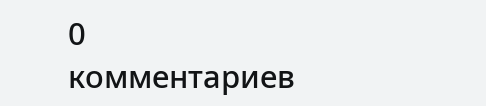0 комментариев